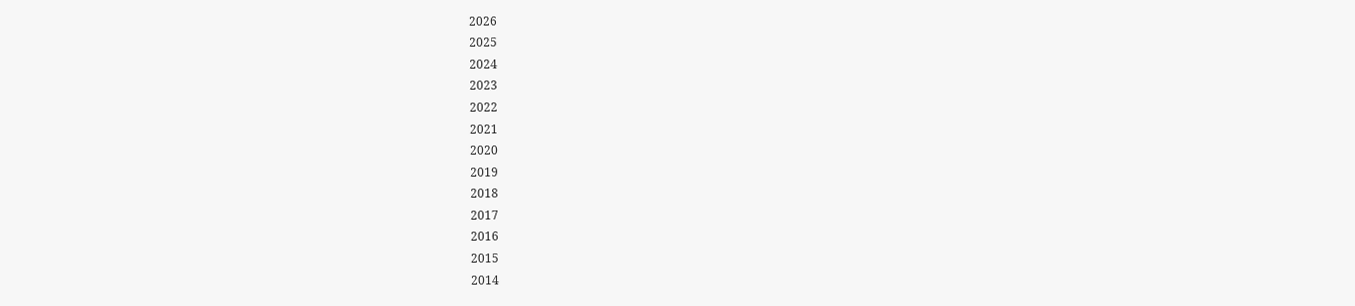2026
2025
2024
2023
2022
2021
2020
2019
2018
2017
2016
2015
2014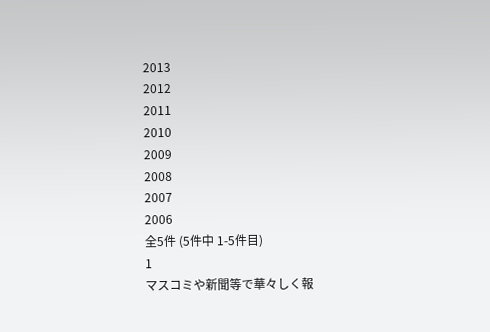2013
2012
2011
2010
2009
2008
2007
2006
全5件 (5件中 1-5件目)
1
マスコミや新聞等で華々しく報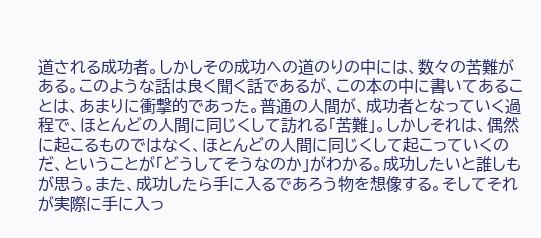道される成功者。しかしその成功への道のりの中には、数々の苦難がある。このような話は良く聞く話であるが、この本の中に書いてあることは、あまりに衝撃的であった。普通の人間が、成功者となっていく過程で、ほとんどの人間に同じくして訪れる「苦難」。しかしそれは、偶然に起こるものではなく、ほとんどの人間に同じくして起こっていくのだ、ということが「どうしてそうなのか」がわかる。成功したいと誰しもが思う。また、成功したら手に入るであろう物を想像する。そしてそれが実際に手に入っ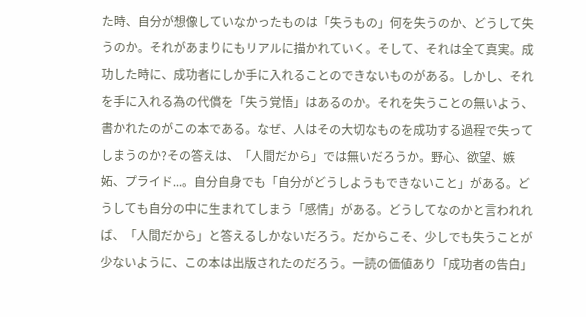た時、自分が想像していなかったものは「失うもの」何を失うのか、どうして失うのか。それがあまりにもリアルに描かれていく。そして、それは全て真実。成功した時に、成功者にしか手に入れることのできないものがある。しかし、それを手に入れる為の代償を「失う覚悟」はあるのか。それを失うことの無いよう、書かれたのがこの本である。なぜ、人はその大切なものを成功する過程で失ってしまうのか?その答えは、「人間だから」では無いだろうか。野心、欲望、嫉妬、プライド...。自分自身でも「自分がどうしようもできないこと」がある。どうしても自分の中に生まれてしまう「感情」がある。どうしてなのかと言われれば、「人間だから」と答えるしかないだろう。だからこそ、少しでも失うことが少ないように、この本は出版されたのだろう。一読の価値あり「成功者の告白」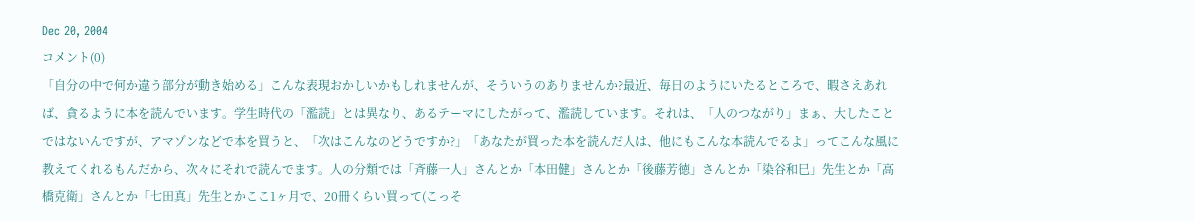Dec 20, 2004
コメント(0)
「自分の中で何か違う部分が動き始める」こんな表現おかしいかもしれませんが、そういうのありませんか?最近、毎日のようにいたるところで、暇さえあれば、貪るように本を読んでいます。学生時代の「濫読」とは異なり、あるテーマにしたがって、濫読しています。それは、「人のつながり」まぁ、大したことではないんですが、アマゾンなどで本を買うと、「次はこんなのどうですか?」「あなたが買った本を読んだ人は、他にもこんな本読んでるよ」ってこんな風に教えてくれるもんだから、次々にそれで読んでます。人の分類では「斉藤一人」さんとか「本田健」さんとか「後藤芳徳」さんとか「染谷和巳」先生とか「高橋克衛」さんとか「七田真」先生とかここ1ヶ月で、20冊くらい買って(こっそ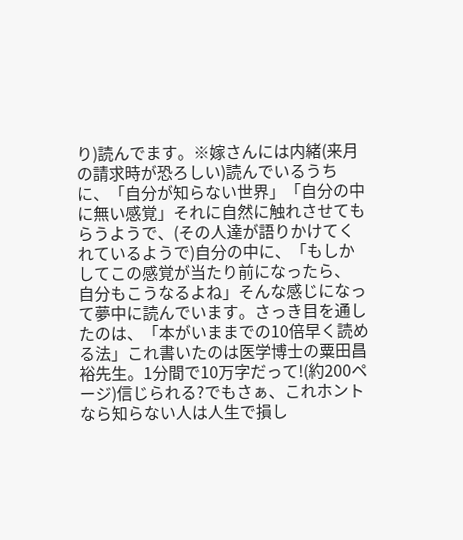り)読んでます。※嫁さんには内緒(来月の請求時が恐ろしい)読んでいるうちに、「自分が知らない世界」「自分の中に無い感覚」それに自然に触れさせてもらうようで、(その人達が語りかけてくれているようで)自分の中に、「もしかしてこの感覚が当たり前になったら、 自分もこうなるよね」そんな感じになって夢中に読んでいます。さっき目を通したのは、「本がいままでの10倍早く読める法」これ書いたのは医学博士の粟田昌裕先生。1分間で10万字だって!(約200ページ)信じられる?でもさぁ、これホントなら知らない人は人生で損し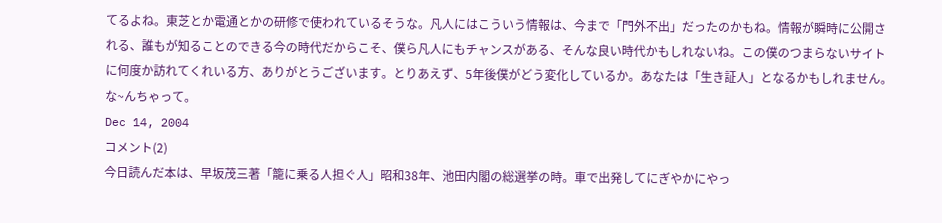てるよね。東芝とか電通とかの研修で使われているそうな。凡人にはこういう情報は、今まで「門外不出」だったのかもね。情報が瞬時に公開される、誰もが知ることのできる今の時代だからこそ、僕ら凡人にもチャンスがある、そんな良い時代かもしれないね。この僕のつまらないサイトに何度か訪れてくれいる方、ありがとうございます。とりあえず、5年後僕がどう変化しているか。あなたは「生き証人」となるかもしれません。な~んちゃって。
Dec 14, 2004
コメント(2)
今日読んだ本は、早坂茂三著「籠に乗る人担ぐ人」昭和38年、池田内閣の総選挙の時。車で出発してにぎやかにやっ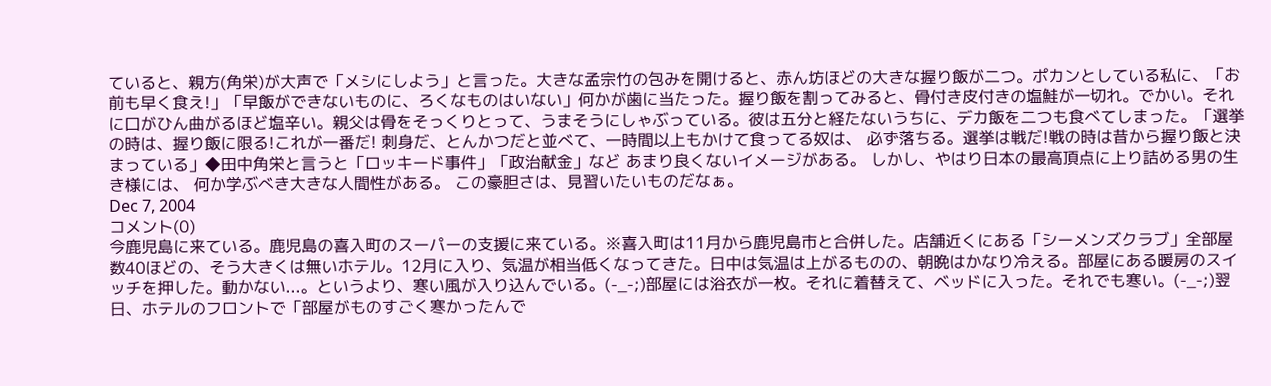ていると、親方(角栄)が大声で「メシにしよう」と言った。大きな孟宗竹の包みを開けると、赤ん坊ほどの大きな握り飯が二つ。ポカンとしている私に、「お前も早く食え!」「早飯ができないものに、ろくなものはいない」何かが歯に当たった。握り飯を割ってみると、骨付き皮付きの塩鮭が一切れ。でかい。それに口がひん曲がるほど塩辛い。親父は骨をそっくりとって、うまそうにしゃぶっている。彼は五分と経たないうちに、デカ飯を二つも食べてしまった。「選挙の時は、握り飯に限る!これが一番だ! 刺身だ、とんかつだと並べて、一時間以上もかけて食ってる奴は、 必ず落ちる。選挙は戦だ!戦の時は昔から握り飯と決まっている」◆田中角栄と言うと「ロッキード事件」「政治献金」など あまり良くないイメージがある。 しかし、やはり日本の最高頂点に上り詰める男の生き様には、 何か学ぶべき大きな人間性がある。 この豪胆さは、見習いたいものだなぁ。
Dec 7, 2004
コメント(0)
今鹿児島に来ている。鹿児島の喜入町のスーパーの支援に来ている。※喜入町は11月から鹿児島市と合併した。店舗近くにある「シーメンズクラブ」全部屋数40ほどの、そう大きくは無いホテル。12月に入り、気温が相当低くなってきた。日中は気温は上がるものの、朝晩はかなり冷える。部屋にある暖房のスイッチを押した。動かない...。というより、寒い風が入り込んでいる。(-_-;)部屋には浴衣が一枚。それに着替えて、ベッドに入った。それでも寒い。(-_-;)翌日、ホテルのフロントで「部屋がものすごく寒かったんで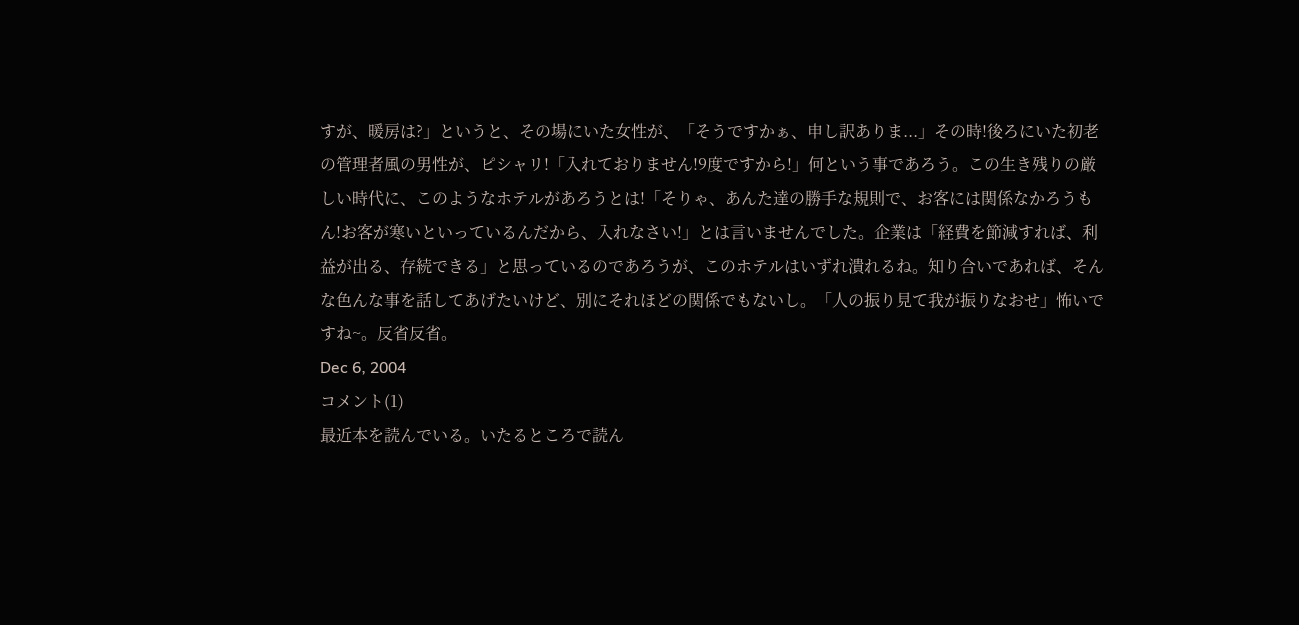すが、暖房は?」というと、その場にいた女性が、「そうですかぁ、申し訳ありま...」その時!後ろにいた初老の管理者風の男性が、ピシャリ!「入れておりません!9度ですから!」何という事であろう。この生き残りの厳しい時代に、このようなホテルがあろうとは!「そりゃ、あんた達の勝手な規則で、お客には関係なかろうもん!お客が寒いといっているんだから、入れなさい!」とは言いませんでした。企業は「経費を節減すれば、利益が出る、存続できる」と思っているのであろうが、このホテルはいずれ潰れるね。知り合いであれば、そんな色んな事を話してあげたいけど、別にそれほどの関係でもないし。「人の振り見て我が振りなおせ」怖いですね~。反省反省。
Dec 6, 2004
コメント(1)
最近本を読んでいる。いたるところで読ん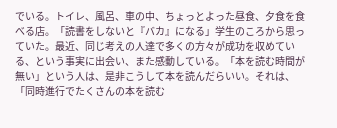でいる。トイレ、風呂、車の中、ちょっとよった昼食、夕食を食べる店。「読書をしないと『バカ』になる」学生のころから思っていた。最近、同じ考えの人達で多くの方々が成功を収めている、という事実に出会い、また感動している。「本を読む時間が無い」という人は、是非こうして本を読んだらいい。それは、「同時進行でたくさんの本を読む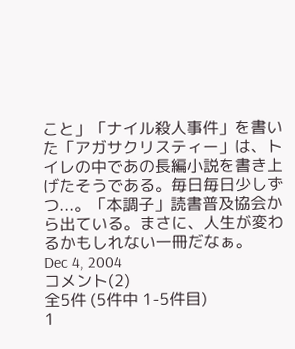こと」「ナイル殺人事件」を書いた「アガサクリスティー」は、トイレの中であの長編小説を書き上げたそうである。毎日毎日少しずつ...。「本調子」読書普及協会から出ている。まさに、人生が変わるかもしれない一冊だなぁ。
Dec 4, 2004
コメント(2)
全5件 (5件中 1-5件目)
1